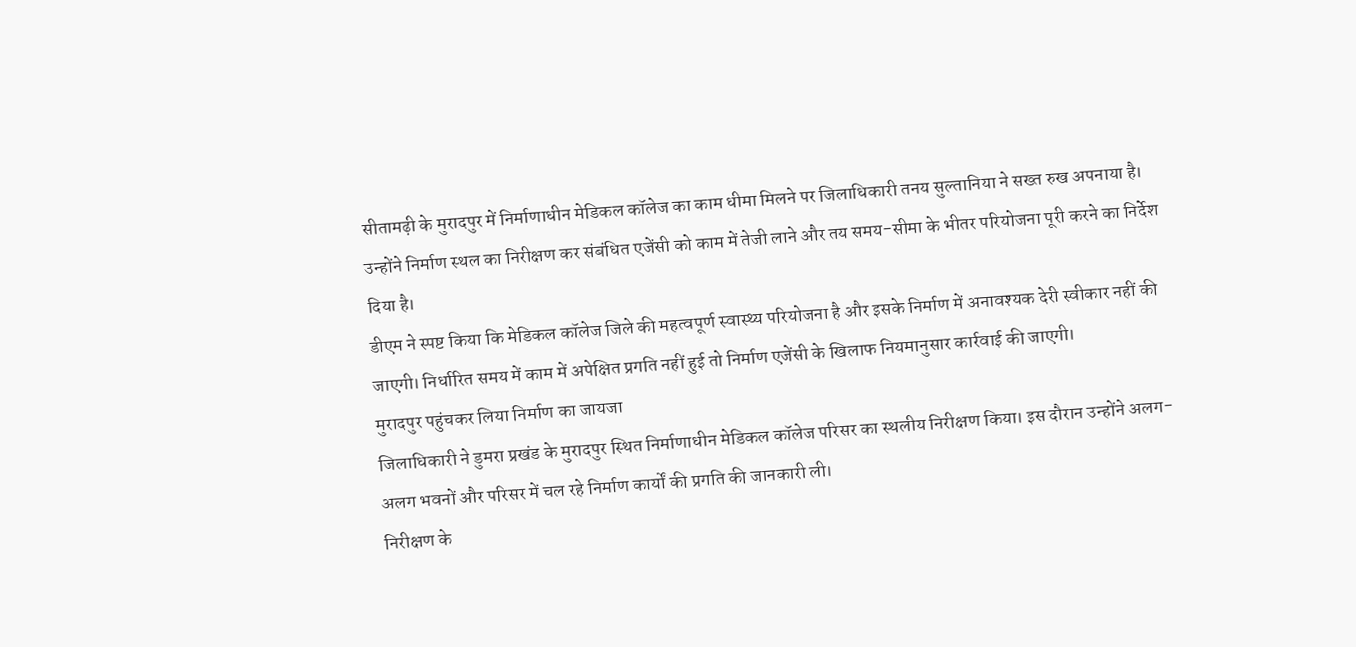सीतामढ़ी के मुरादपुर में निर्माणाधीन मेडिकल कॉलेज का काम धीमा मिलने पर जिलाधिकारी तनय सुल्तानिया ने सख्त रुख अपनाया है। उन्होंने निर्माण स्थल का निरीक्षण कर संबंधित एजेंसी को काम में तेजी लाने और तय समय-सीमा के भीतर परियोजना पूरी करने का निर्देश दिया है।
डीएम ने स्पष्ट किया कि मेडिकल कॉलेज जिले की महत्वपूर्ण स्वास्थ्य परियोजना है और इसके निर्माण में अनावश्यक देरी स्वीकार नहीं की जाएगी। निर्धारित समय में काम में अपेक्षित प्रगति नहीं हुई तो निर्माण एजेंसी के खिलाफ नियमानुसार कार्रवाई की जाएगी।
मुरादपुर पहुंचकर लिया निर्माण का जायजा
जिलाधिकारी ने डुमरा प्रखंड के मुरादपुर स्थित निर्माणाधीन मेडिकल कॉलेज परिसर का स्थलीय निरीक्षण किया। इस दौरान उन्होंने अलग-अलग भवनों और परिसर में चल रहे निर्माण कार्यों की प्रगति की जानकारी ली।
निरीक्षण के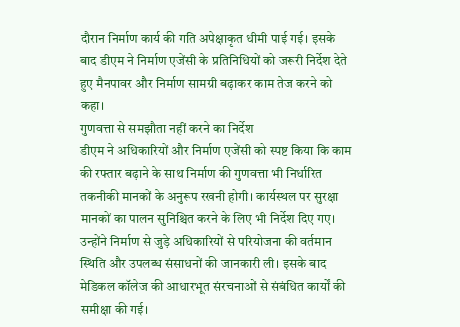दौरान निर्माण कार्य की गति अपेक्षाकृत धीमी पाई गई। इसके बाद डीएम ने निर्माण एजेंसी के प्रतिनिधियों को जरूरी निर्देश देते हुए मैनपावर और निर्माण सामग्री बढ़ाकर काम तेज करने को कहा।
गुणवत्ता से समझौता नहीं करने का निर्देश
डीएम ने अधिकारियों और निर्माण एजेंसी को स्पष्ट किया कि काम की रफ्तार बढ़ाने के साथ निर्माण की गुणवत्ता भी निर्धारित तकनीकी मानकों के अनुरूप रखनी होगी। कार्यस्थल पर सुरक्षा मानकों का पालन सुनिश्चित करने के लिए भी निर्देश दिए गए।
उन्होंने निर्माण से जुड़े अधिकारियों से परियोजना की वर्तमान स्थिति और उपलब्ध संसाधनों की जानकारी ली। इसके बाद मेडिकल कॉलेज की आधारभूत संरचनाओं से संबंधित कार्यों की समीक्षा की गई।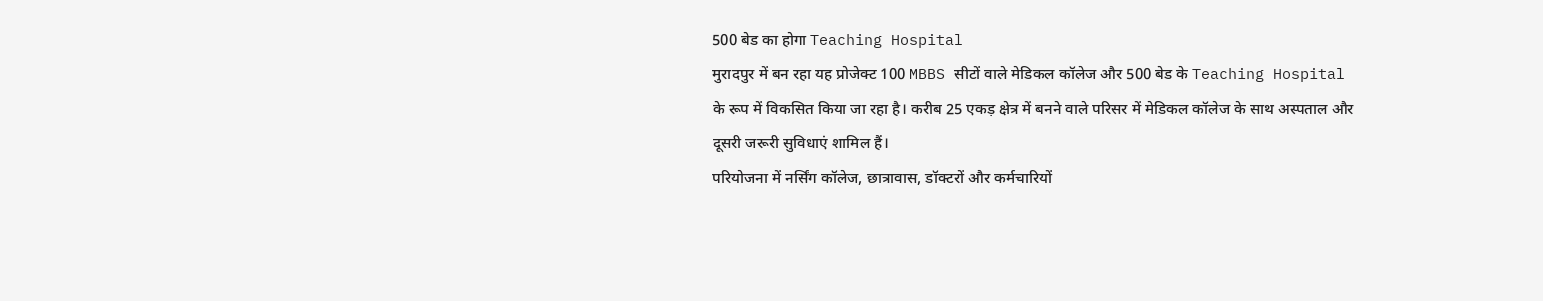500 बेड का होगा Teaching Hospital
मुरादपुर में बन रहा यह प्रोजेक्ट 100 MBBS सीटों वाले मेडिकल कॉलेज और 500 बेड के Teaching Hospital के रूप में विकसित किया जा रहा है। करीब 25 एकड़ क्षेत्र में बनने वाले परिसर में मेडिकल कॉलेज के साथ अस्पताल और दूसरी जरूरी सुविधाएं शामिल हैं।
परियोजना में नर्सिंग कॉलेज, छात्रावास, डॉक्टरों और कर्मचारियों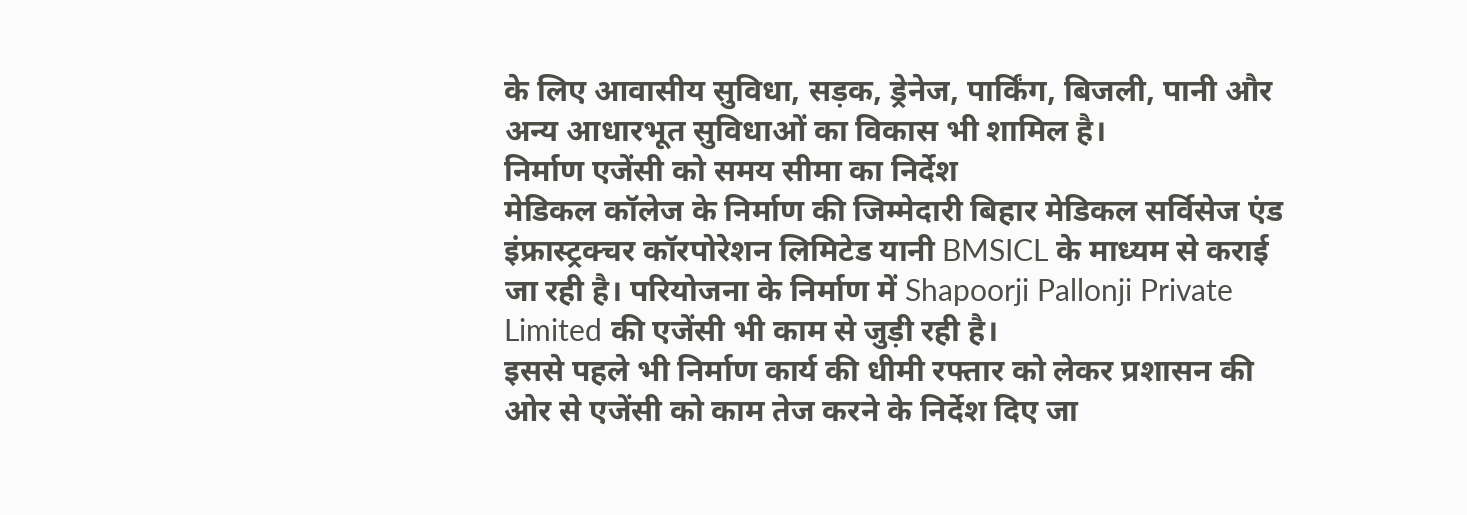के लिए आवासीय सुविधा, सड़क, ड्रेनेज, पार्किंग, बिजली, पानी और अन्य आधारभूत सुविधाओं का विकास भी शामिल है।
निर्माण एजेंसी को समय सीमा का निर्देश
मेडिकल कॉलेज के निर्माण की जिम्मेदारी बिहार मेडिकल सर्विसेज एंड इंफ्रास्ट्रक्चर कॉरपोरेशन लिमिटेड यानी BMSICL के माध्यम से कराई जा रही है। परियोजना के निर्माण में Shapoorji Pallonji Private Limited की एजेंसी भी काम से जुड़ी रही है।
इससे पहले भी निर्माण कार्य की धीमी रफ्तार को लेकर प्रशासन की ओर से एजेंसी को काम तेज करने के निर्देश दिए जा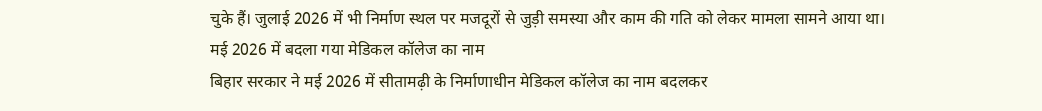चुके हैं। जुलाई 2026 में भी निर्माण स्थल पर मजदूरों से जुड़ी समस्या और काम की गति को लेकर मामला सामने आया था।
मई 2026 में बदला गया मेडिकल कॉलेज का नाम
बिहार सरकार ने मई 2026 में सीतामढ़ी के निर्माणाधीन मेडिकल कॉलेज का नाम बदलकर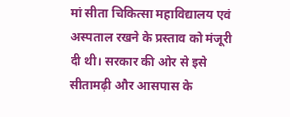मां सीता चिकित्सा महाविद्यालय एवं अस्पताल रखने के प्रस्ताव को मंजूरी दी थी। सरकार की ओर से इसे सीतामढ़ी और आसपास के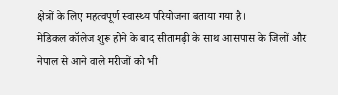क्षेत्रों के लिए महत्वपूर्ण स्वास्थ्य परियोजना बताया गया है।
मेडिकल कॉलेज शुरू होने के बाद सीतामढ़ी के साथ आसपास के जिलों और नेपाल से आने वाले मरीजों को भी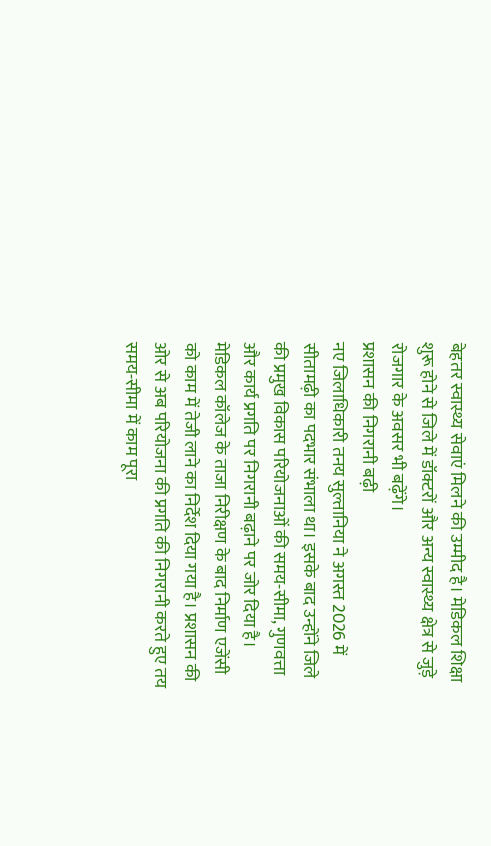बेहतर स्वास्थ्य सेवाएं मिलने की उम्मीद है। मेडिकल शिक्षा शुरू होने से जिले में डॉक्टरों और अन्य स्वास्थ्य क्षेत्र से जुड़े रोजगार के अवसर भी बढ़ेंगे।
प्रशासन की निगरानी बढ़ी
नए जिलाधिकारी तनय सुल्तानिया ने अगस्त 2026 में सीतामढ़ी का पदभार संभाला था। इसके बाद उन्होंने जिले की प्रमुख विकास परियोजनाओं की समय-सीमा, गुणवत्ता और कार्य प्रगति पर निगरानी बढ़ाने पर जोर दिया है।
मेडिकल कॉलेज के ताजा निरीक्षण के बाद निर्माण एजेंसी को काम में तेजी लाने का निर्देश दिया गया है। प्रशासन की ओर से अब परियोजना की प्रगति की निगरानी करते हुए तय समय-सीमा में काम पूरा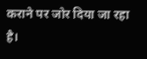कराने पर जोर दिया जा रहा है।